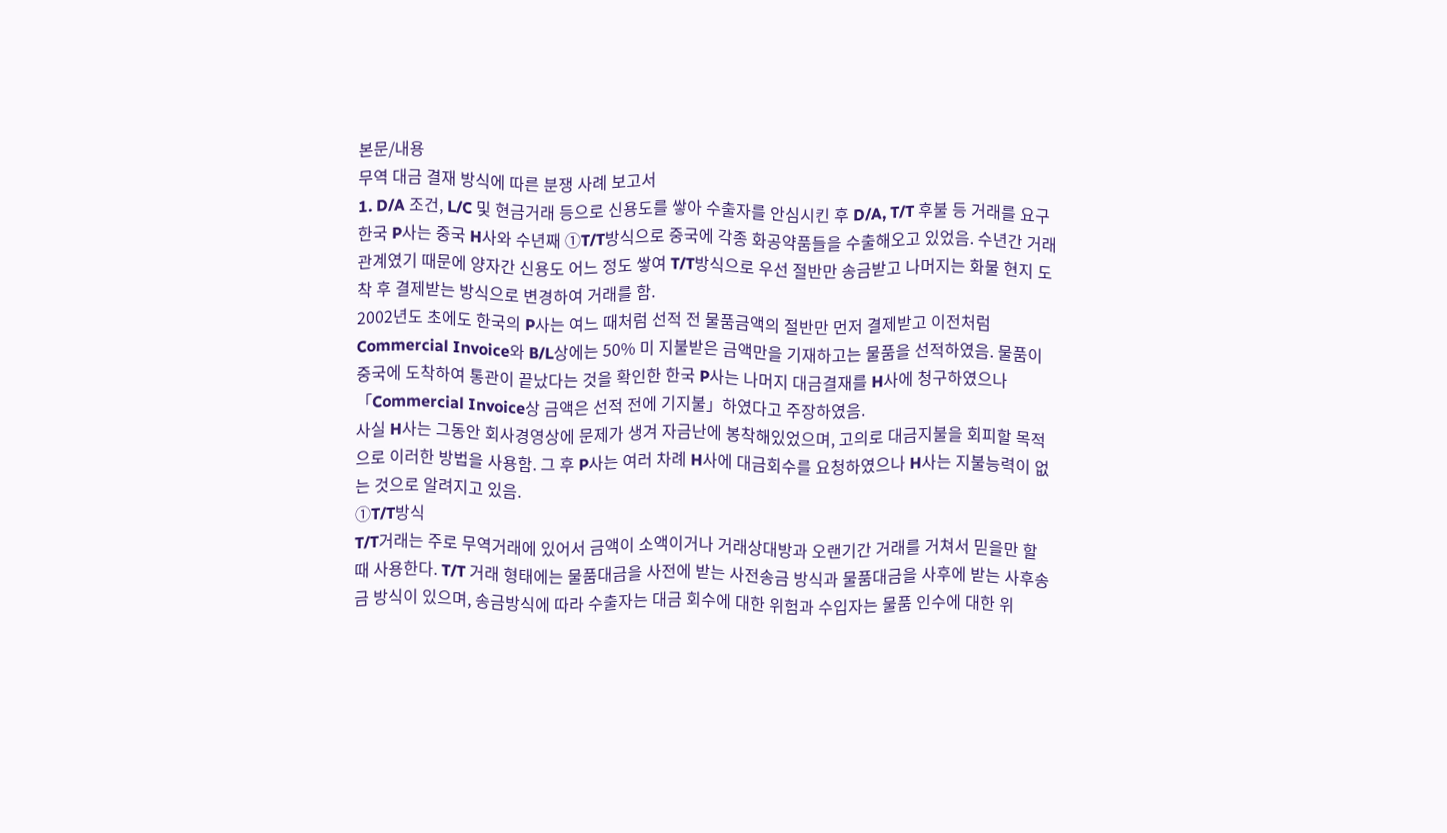본문/내용
무역 대금 결재 방식에 따른 분쟁 사례 보고서
1. D/A 조건, L/C 및 현금거래 등으로 신용도를 쌓아 수출자를 안심시킨 후 D/A, T/T 후불 등 거래를 요구
한국 P사는 중국 H사와 수년째 ①T/T방식으로 중국에 각종 화공약품들을 수출해오고 있었음. 수년간 거래관계였기 때문에 양자간 신용도 어느 정도 쌓여 T/T방식으로 우선 절반만 송금받고 나머지는 화물 현지 도착 후 결제받는 방식으로 변경하여 거래를 함.
2002년도 초에도 한국의 P사는 여느 때처럼 선적 전 물품금액의 절반만 먼저 결제받고 이전처럼 Commercial Invoice와 B/L상에는 50% 미 지불받은 금액만을 기재하고는 물품을 선적하였음. 물품이 중국에 도착하여 통관이 끝났다는 것을 확인한 한국 P사는 나머지 대금결재를 H사에 청구하였으나「Commercial Invoice상 금액은 선적 전에 기지불」하였다고 주장하였음.
사실 H사는 그동안 회사경영상에 문제가 생겨 자금난에 봉착해있었으며, 고의로 대금지불을 회피할 목적으로 이러한 방법을 사용함. 그 후 P사는 여러 차례 H사에 대금회수를 요청하였으나 H사는 지불능력이 없는 것으로 알려지고 있음.
①T/T방식
T/T거래는 주로 무역거래에 있어서 금액이 소액이거나 거래상대방과 오랜기간 거래를 거쳐서 믿을만 할 때 사용한다. T/T 거래 형태에는 물품대금을 사전에 받는 사전송금 방식과 물품대금을 사후에 받는 사후송금 방식이 있으며, 송금방식에 따라 수출자는 대금 회수에 대한 위험과 수입자는 물품 인수에 대한 위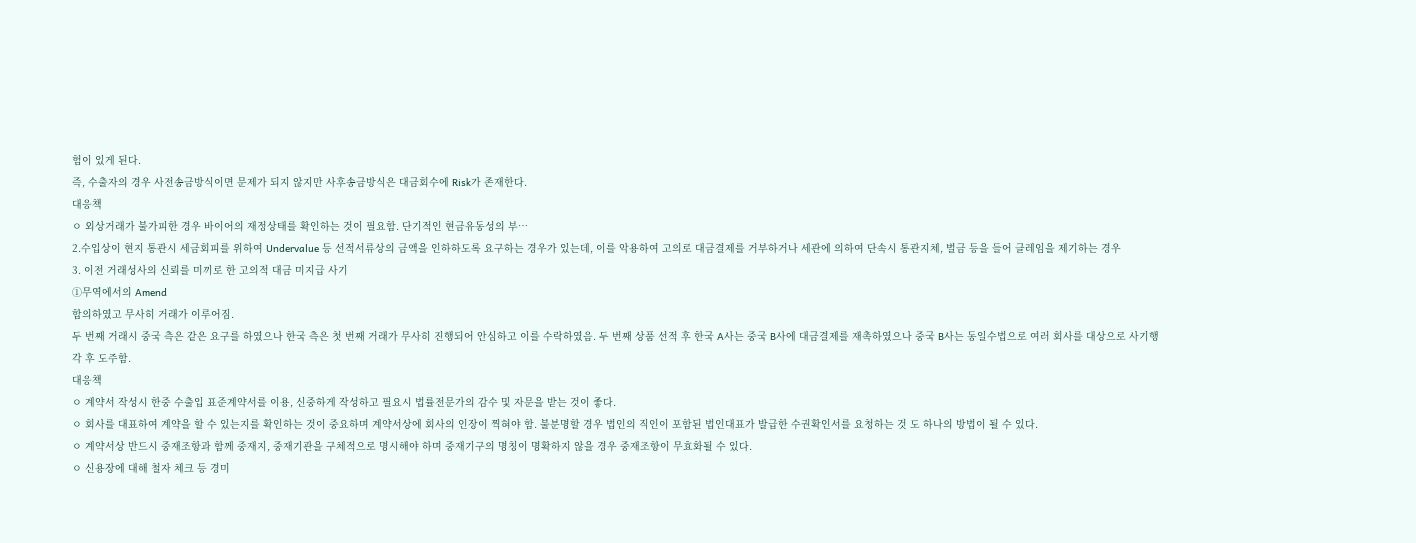험이 있게 된다.
즉, 수출자의 경우 사전송금방식이면 문제가 되지 않지만 사후송금방식은 대금회수에 Risk가 존재한다.
대응책
ㅇ 외상거래가 불가피한 경우 바이어의 재정상태를 확인하는 것이 필요함. 단기적인 현금유동성의 부…
2.수입상이 현지 통관시 세금회피를 위하여 Undervalue 등 선적서류상의 금액을 인하하도록 요구하는 경우가 있는데, 이를 악용하여 고의로 대금결제를 거부하거나 세관에 의하여 단속시 통관지체, 벌금 등을 들어 클레임을 제기하는 경우
3. 이전 거래성사의 신뢰를 미끼로 한 고의적 대금 미지급 사기
①무역에서의 Amend
합의하였고 무사히 거래가 이루어짐.
두 번째 거래시 중국 측은 같은 요구를 하였으나 한국 측은 첫 번째 거래가 무사히 진행되어 안심하고 이를 수락하였음. 두 번째 상품 선적 후 한국 A사는 중국 B사에 대금결제를 재촉하였으나 중국 B사는 동일수법으로 여러 회사를 대상으로 사기행각 후 도주함.
대응책
ㅇ 계약서 작성시 한중 수출입 표준계약서를 이용, 신중하게 작성하고 필요시 법률전문가의 감수 및 자문을 받는 것이 좋다.
ㅇ 회사를 대표하여 계약을 할 수 있는지를 확인하는 것이 중요하며 계약서상에 회사의 인장이 찍혀야 함. 불분명할 경우 법인의 직인이 포함된 법인대표가 발급한 수권확인서를 요청하는 것 도 하나의 방법이 될 수 있다.
ㅇ 계약서상 반드시 중재조항과 함께 중재지, 중재기관을 구체적으로 명시해야 하며 중재기구의 명칭이 명확하지 않을 경우 중재조항이 무효화될 수 있다.
ㅇ 신용장에 대해 철자 체크 등 경미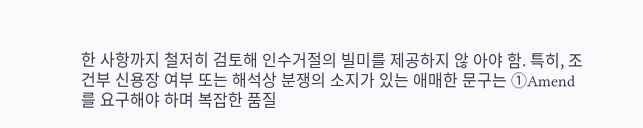한 사항까지 철저히 검토해 인수거절의 빌미를 제공하지 않 아야 함. 특히, 조건부 신용장 여부 또는 해석상 분쟁의 소지가 있는 애매한 문구는 ①Amend 를 요구해야 하며 복잡한 품질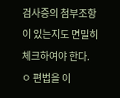검사증의 첨부조항이 있는지도 면밀히 체크하여야 한다.
ㅇ 편법을 이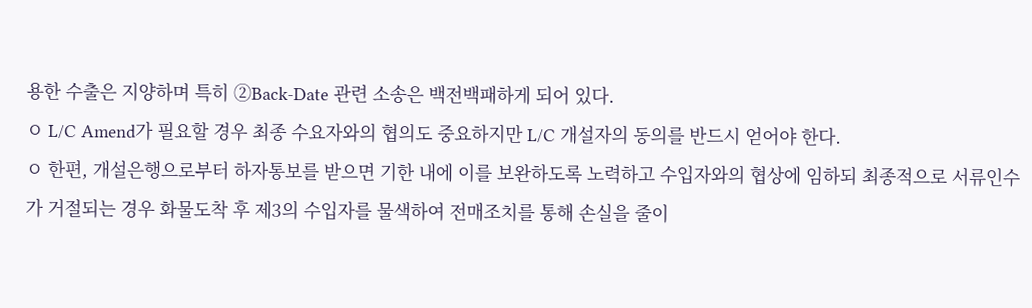용한 수출은 지양하며 특히 ②Back-Date 관련 소송은 백전백패하게 되어 있다.
ㅇ L/C Amend가 필요할 경우 최종 수요자와의 협의도 중요하지만 L/C 개설자의 동의를 반드시 얻어야 한다.
ㅇ 한편, 개설은행으로부터 하자통보를 받으면 기한 내에 이를 보완하도록 노력하고 수입자와의 협상에 임하되 최종적으로 서류인수가 거절되는 경우 화물도착 후 제3의 수입자를 물색하여 전매조치를 통해 손실을 줄이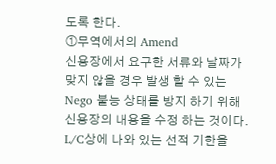도록 한다.
①무역에서의 Amend
신용장에서 요구한 서류와 날짜가 맞지 않을 경우 발생 할 수 있는 Nego 불능 상태를 방지 하기 위해 신용장의 내용을 수정 하는 것이다. L/C상에 나와 있는 선적 기한을